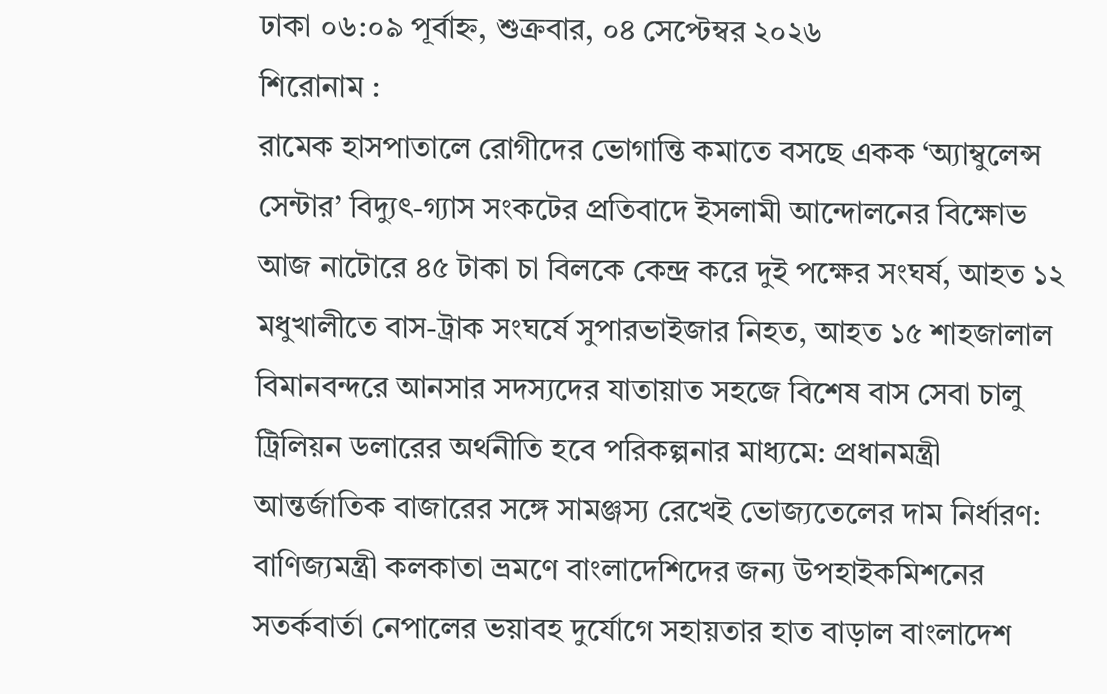ঢাকা ০৬:০৯ পূর্বাহ্ন, শুক্রবার, ০৪ সেপ্টেম্বর ২০২৬
শিরোনাম :
রামেক হাসপাতালে রোগীদের ভোগান্তি কমাতে বসছে একক ‘অ্যাম্বুলেন্স সেন্টার’ বিদ্যুৎ-গ্যাস সংকটের প্রতিবাদে ইসলামী আন্দোলনের বিক্ষোভ আজ নাটোরে ৪৫ টাকা চা বিলকে কেন্দ্র করে দুই পক্ষের সংঘর্ষ, আহত ১২ মধুখালীতে বাস-ট্রাক সংঘর্ষে সুপারভাইজার নিহত, আহত ১৫ শাহজালাল বিমানবন্দরে আনসার সদস্যদের যাতায়াত সহজে বিশেষ বাস সেবা চালু ট্রিলিয়ন ডলারের অর্থনীতি হবে পরিকল্পনার মাধ্যমে: প্রধানমন্ত্রী আন্তর্জাতিক বাজারের সঙ্গে সামঞ্জস্য রেখেই ভোজ্যতেলের দাম নির্ধারণ: বাণিজ্যমন্ত্রী কলকাতা ভ্রমণে বাংলাদেশিদের জন্য উপহাইকমিশনের সতর্কবার্তা নেপালের ভয়াবহ দুর্যোগে সহায়তার হাত বাড়াল বাংলাদেশ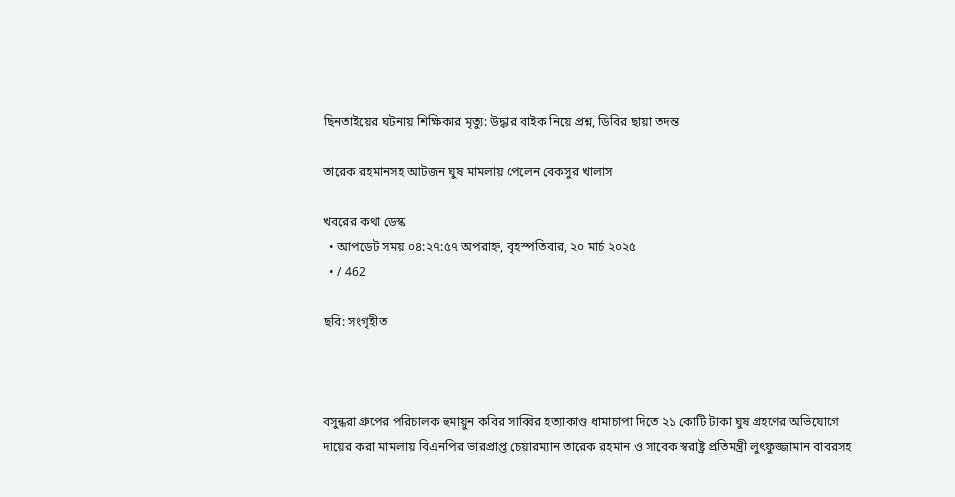ছিনতাইয়ের ঘটনায় শিক্ষিকার মৃত্যু: উদ্ধার বাইক নিয়ে প্রশ্ন, ডিবির ছায়া তদন্ত

তারেক রহমানসহ আটজন ঘুষ মামলায় পেলেন বেকসুর খালাস

খবরের কথা ডেস্ক
  • আপডেট সময় ০৪:২৭:৫৭ অপরাহ্ন, বৃহস্পতিবার, ২০ মার্চ ২০২৫
  • / 462

ছবি: সংগৃহীত



বসুন্ধরা গ্রুপের পরিচালক হুমায়ুন কবির সাব্বির হত্যাকাণ্ড ধামাচাপা দিতে ২১ কোটি টাকা ঘুষ গ্রহণের অভিযোগে দায়ের করা মামলায় বিএনপির ভারপ্রাপ্ত চেয়ারম্যান তারেক রহমান ও সাবেক স্বরাষ্ট্র প্রতিমন্ত্রী লুৎফুজ্জামান বাবরসহ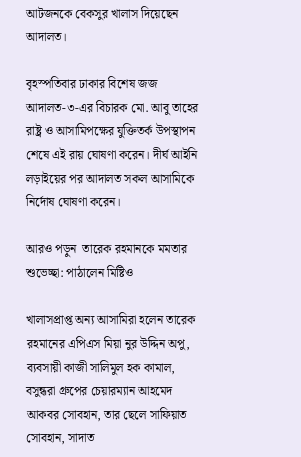আটজনকে বেকসুর খালাস দিয়েছেন আদালত।

বৃহস্পতিবার ঢাকার বিশেষ জজ আদালত-৩-এর বিচারক মো. আবু তাহের রাষ্ট্র ও আসামিপক্ষের যুক্তিতর্ক উপস্থাপন শেষে এই রায় ঘোষণা করেন। দীর্ঘ আইনি লড়াইয়ের পর আদালত সকল আসামিকে নির্দোষ ঘোষণা করেন।

আরও পড়ুন  তারেক রহমানকে মমতার শুভেচ্ছা: পাঠালেন মিষ্টিও

খালাসপ্রাপ্ত অন্য আসামিরা হলেন তারেক রহমানের এপিএস মিয়া নুর উদ্দিন অপু, ব্যবসায়ী কাজী সালিমুল হক কামাল, বসুন্ধরা গ্রুপের চেয়ারম্যান আহমেদ আকবর সোবহান, তার ছেলে সাফিয়াত সোবহান, সাদাত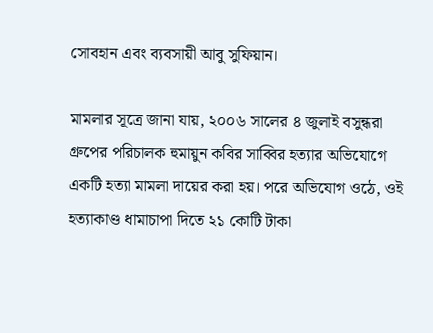সোবহান এবং ব্যবসায়ী আবু সুফিয়ান।

মামলার সূত্রে জানা যায়, ২০০৬ সালের ৪ জুলাই বসুন্ধরা গ্রুপের পরিচালক হুমায়ুন কবির সাব্বির হত্যার অভিযোগে একটি হত্যা মামলা দায়ের করা হয়। পরে অভিযোগ ওঠে, ওই হত্যাকাণ্ড ধামাচাপা দিতে ২১ কোটি টাকা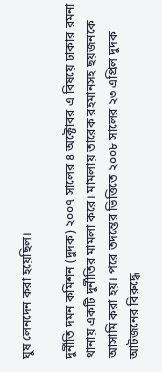ঘুষ লেনদেন করা হয়েছিল।

দুর্নীতি দমন কমিশন (দুদক) ২০০৭ সালের ৪ অক্টোবর এ বিষয়ে ঢাকার রমনা থানায় একটি দুর্নীতির মামলা করে। মামলায় তারেক রহমানসহ ছয়জনকে আসামি করা হয়। পরে তদন্তের ভিত্তিতে ২০০৮ সালের ২৩ এপ্রিল দুদক আটজনের বিরুদ্ধে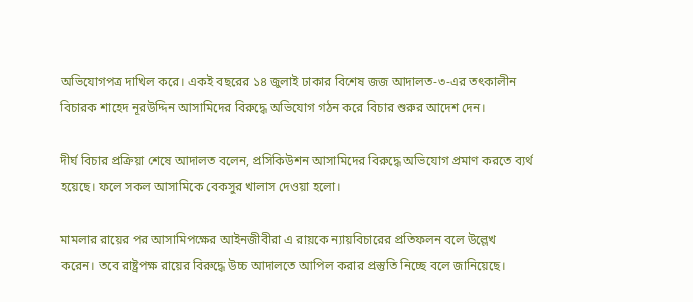অভিযোগপত্র দাখিল করে। একই বছরের ১৪ জুলাই ঢাকার বিশেষ জজ আদালত-৩-এর তৎকালীন বিচারক শাহেদ নূরউদ্দিন আসামিদের বিরুদ্ধে অভিযোগ গঠন করে বিচার শুরুর আদেশ দেন।

দীর্ঘ বিচার প্রক্রিয়া শেষে আদালত বলেন, প্রসিকিউশন আসামিদের বিরুদ্ধে অভিযোগ প্রমাণ করতে ব্যর্থ হয়েছে। ফলে সকল আসামিকে বেকসুর খালাস দেওয়া হলো।

মামলার রায়ের পর আসামিপক্ষের আইনজীবীরা এ রায়কে ন্যায়বিচারের প্রতিফলন বলে উল্লেখ করেন। তবে রাষ্ট্রপক্ষ রায়ের বিরুদ্ধে উচ্চ আদালতে আপিল করার প্রস্তুতি নিচ্ছে বলে জানিয়েছে।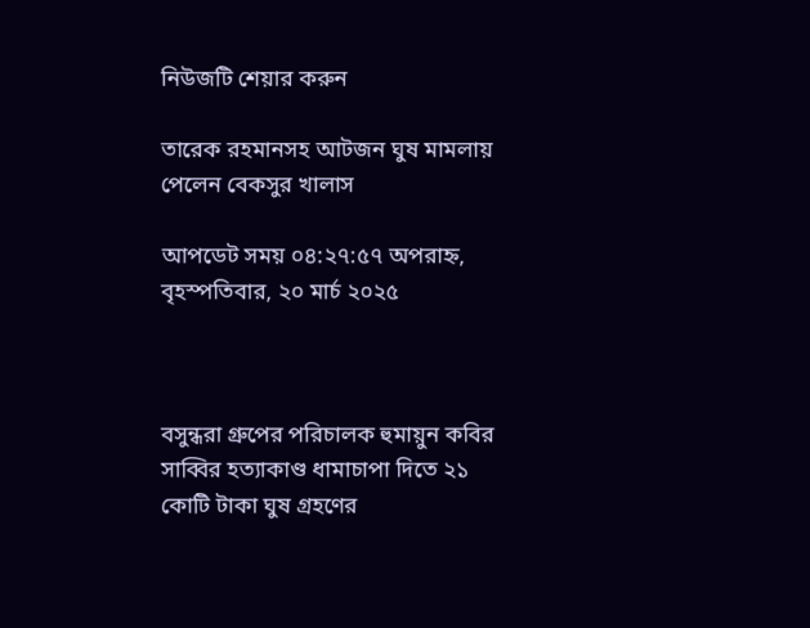নিউজটি শেয়ার করুন

তারেক রহমানসহ আটজন ঘুষ মামলায় পেলেন বেকসুর খালাস

আপডেট সময় ০৪:২৭:৫৭ অপরাহ্ন, বৃহস্পতিবার, ২০ মার্চ ২০২৫



বসুন্ধরা গ্রুপের পরিচালক হুমায়ুন কবির সাব্বির হত্যাকাণ্ড ধামাচাপা দিতে ২১ কোটি টাকা ঘুষ গ্রহণের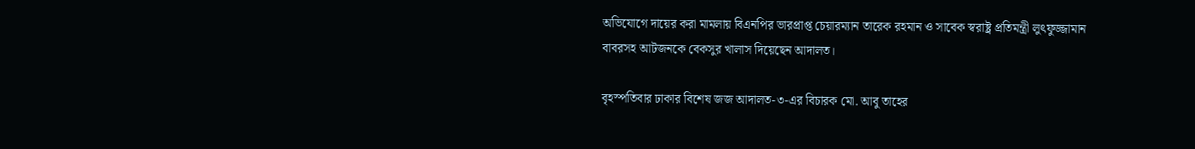অভিযোগে দায়ের করা মামলায় বিএনপির ভারপ্রাপ্ত চেয়ারম্যান তারেক রহমান ও সাবেক স্বরাষ্ট্র প্রতিমন্ত্রী লুৎফুজ্জামান বাবরসহ আটজনকে বেকসুর খালাস দিয়েছেন আদালত।

বৃহস্পতিবার ঢাকার বিশেষ জজ আদালত-৩-এর বিচারক মো. আবু তাহের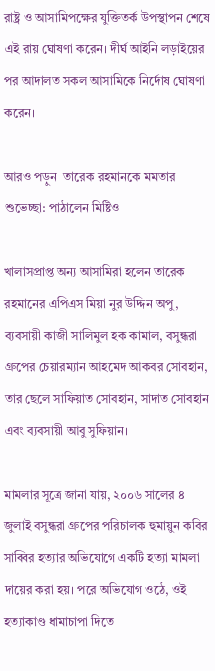রাষ্ট্র ও আসামিপক্ষের যুক্তিতর্ক উপস্থাপন শেষে এই রায় ঘোষণা করেন। দীর্ঘ আইনি লড়াইয়ের পর আদালত সকল আসামিকে নির্দোষ ঘোষণা করেন।

আরও পড়ুন  তারেক রহমানকে মমতার শুভেচ্ছা: পাঠালেন মিষ্টিও

খালাসপ্রাপ্ত অন্য আসামিরা হলেন তারেক রহমানের এপিএস মিয়া নুর উদ্দিন অপু, ব্যবসায়ী কাজী সালিমুল হক কামাল, বসুন্ধরা গ্রুপের চেয়ারম্যান আহমেদ আকবর সোবহান, তার ছেলে সাফিয়াত সোবহান, সাদাত সোবহান এবং ব্যবসায়ী আবু সুফিয়ান।

মামলার সূত্রে জানা যায়, ২০০৬ সালের ৪ জুলাই বসুন্ধরা গ্রুপের পরিচালক হুমায়ুন কবির সাব্বির হত্যার অভিযোগে একটি হত্যা মামলা দায়ের করা হয়। পরে অভিযোগ ওঠে, ওই হত্যাকাণ্ড ধামাচাপা দিতে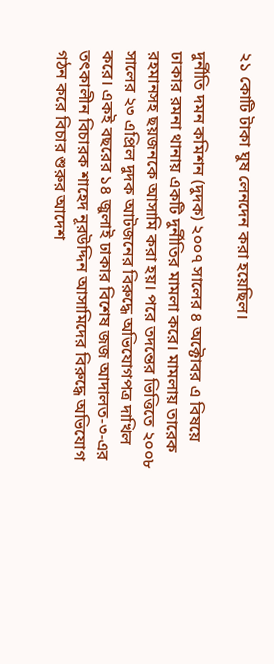২১ কোটি টাকা ঘুষ লেনদেন করা হয়েছিল।

দুর্নীতি দমন কমিশন (দুদক) ২০০৭ সালের ৪ অক্টোবর এ বিষয়ে ঢাকার রমনা থানায় একটি দুর্নীতির মামলা করে। মামলায় তারেক রহমানসহ ছয়জনকে আসামি করা হয়। পরে তদন্তের ভিত্তিতে ২০০৮ সালের ২৩ এপ্রিল দুদক আটজনের বিরুদ্ধে অভিযোগপত্র দাখিল করে। একই বছরের ১৪ জুলাই ঢাকার বিশেষ জজ আদালত-৩-এর তৎকালীন বিচারক শাহেদ নূরউদ্দিন আসামিদের বিরুদ্ধে অভিযোগ গঠন করে বিচার শুরুর আদেশ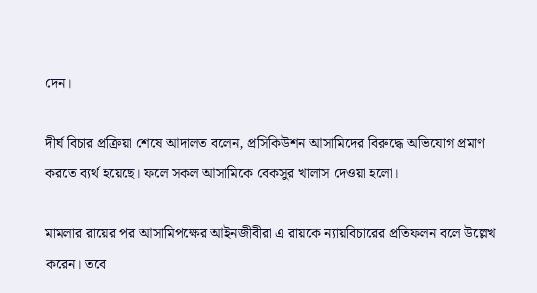দেন।

দীর্ঘ বিচার প্রক্রিয়া শেষে আদালত বলেন, প্রসিকিউশন আসামিদের বিরুদ্ধে অভিযোগ প্রমাণ করতে ব্যর্থ হয়েছে। ফলে সকল আসামিকে বেকসুর খালাস দেওয়া হলো।

মামলার রায়ের পর আসামিপক্ষের আইনজীবীরা এ রায়কে ন্যায়বিচারের প্রতিফলন বলে উল্লেখ করেন। তবে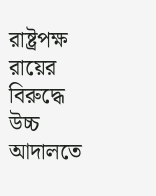রাষ্ট্রপক্ষ রায়ের বিরুদ্ধে উচ্চ আদালতে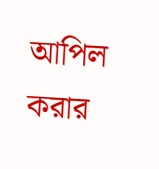আপিল করার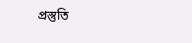প্রস্তুতি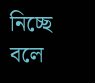নিচ্ছে বলে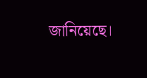জানিয়েছে।